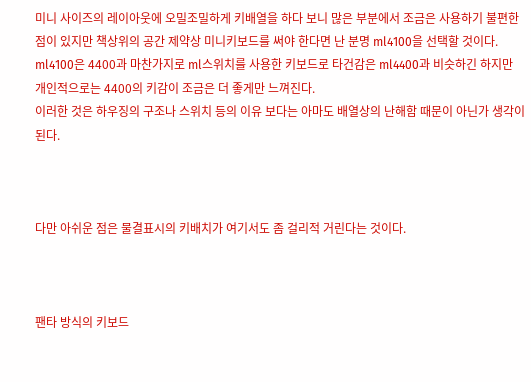미니 사이즈의 레이아웃에 오밀조밀하게 키배열을 하다 보니 많은 부분에서 조금은 사용하기 불편한 점이 있지만 책상위의 공간 제약상 미니키보드를 써야 한다면 난 분명 ml4100을 선택할 것이다.
ml4100은 4400과 마찬가지로 ml스위치를 사용한 키보드로 타건감은 ml4400과 비슷하긴 하지만 개인적으로는 4400의 키감이 조금은 더 좋게만 느껴진다.
이러한 것은 하우징의 구조나 스위치 등의 이유 보다는 아마도 배열상의 난해함 때문이 아닌가 생각이 된다.



다만 아쉬운 점은 물결표시의 키배치가 여기서도 좀 걸리적 거린다는 것이다.



팬타 방식의 키보드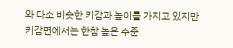와 다소 비슷한 키감과 높이를 가지고 있지만 키감면에서는 한참 높은 수준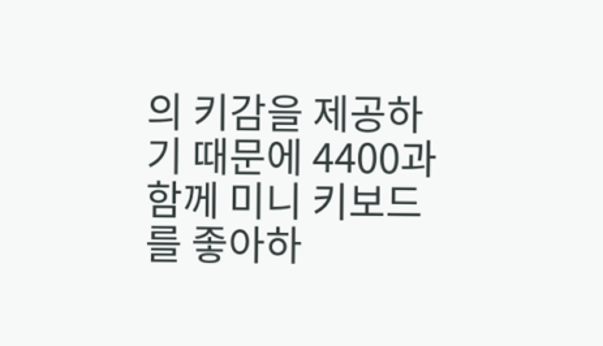의 키감을 제공하기 때문에 4400과 함께 미니 키보드를 좋아하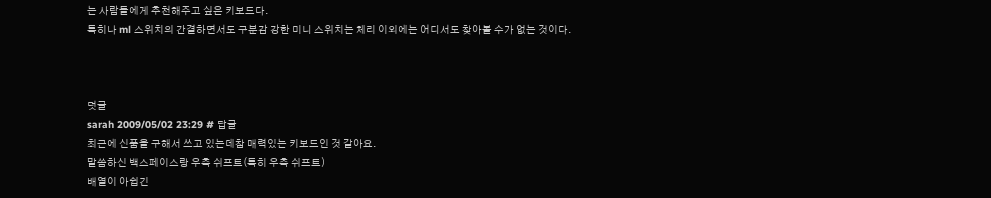는 사람들에게 추천해주고 싶은 키보드다.
특히나 ml 스위치의 간결하면서도 구분감 강한 미니 스위치는 체리 이외에는 어디서도 찾아볼 수가 없는 것이다.



덧글
sarah 2009/05/02 23:29 # 답글
최근에 신품을 구해서 쓰고 있는데참 매력있는 키보드인 것 같아요.
말씀하신 백스페이스랑 우측 쉬프트(특히 우측 쉬프트)
배열이 아쉽긴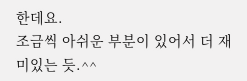한데요.
조금씩 아쉬운 부분이 있어서 더 재미있는 듯.^^